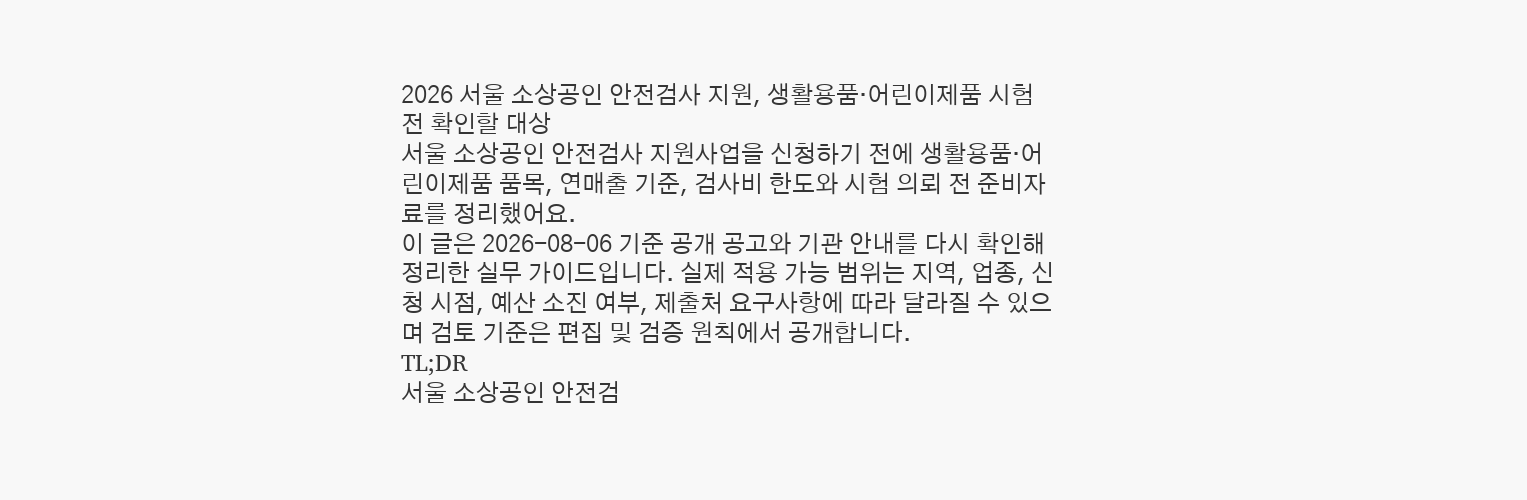2026 서울 소상공인 안전검사 지원, 생활용품·어린이제품 시험 전 확인할 대상
서울 소상공인 안전검사 지원사업을 신청하기 전에 생활용품·어린이제품 품목, 연매출 기준, 검사비 한도와 시험 의뢰 전 준비자료를 정리했어요.
이 글은 2026-08-06 기준 공개 공고와 기관 안내를 다시 확인해 정리한 실무 가이드입니다. 실제 적용 가능 범위는 지역, 업종, 신청 시점, 예산 소진 여부, 제출처 요구사항에 따라 달라질 수 있으며 검토 기준은 편집 및 검증 원칙에서 공개합니다.
TL;DR
서울 소상공인 안전검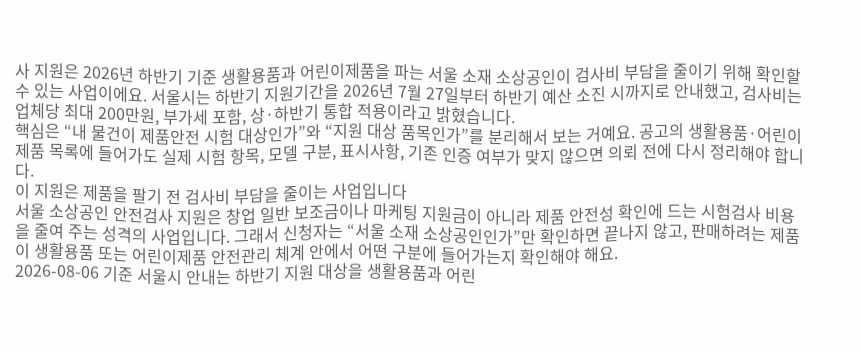사 지원은 2026년 하반기 기준 생활용품과 어린이제품을 파는 서울 소재 소상공인이 검사비 부담을 줄이기 위해 확인할 수 있는 사업이에요. 서울시는 하반기 지원기간을 2026년 7월 27일부터 하반기 예산 소진 시까지로 안내했고, 검사비는 업체당 최대 200만원, 부가세 포함, 상·하반기 통합 적용이라고 밝혔습니다.
핵심은 “내 물건이 제품안전 시험 대상인가”와 “지원 대상 품목인가”를 분리해서 보는 거예요. 공고의 생활용품·어린이제품 목록에 들어가도 실제 시험 항목, 모델 구분, 표시사항, 기존 인증 여부가 맞지 않으면 의뢰 전에 다시 정리해야 합니다.
이 지원은 제품을 팔기 전 검사비 부담을 줄이는 사업입니다
서울 소상공인 안전검사 지원은 창업 일반 보조금이나 마케팅 지원금이 아니라 제품 안전성 확인에 드는 시험검사 비용을 줄여 주는 성격의 사업입니다. 그래서 신청자는 “서울 소재 소상공인인가”만 확인하면 끝나지 않고, 판매하려는 제품이 생활용품 또는 어린이제품 안전관리 체계 안에서 어떤 구분에 들어가는지 확인해야 해요.
2026-08-06 기준 서울시 안내는 하반기 지원 대상을 생활용품과 어린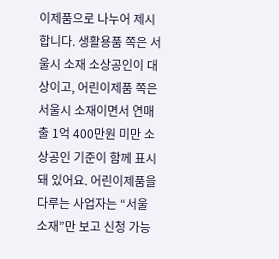이제품으로 나누어 제시합니다. 생활용품 쪽은 서울시 소재 소상공인이 대상이고, 어린이제품 쪽은 서울시 소재이면서 연매출 1억 400만원 미만 소상공인 기준이 함께 표시돼 있어요. 어린이제품을 다루는 사업자는 “서울 소재”만 보고 신청 가능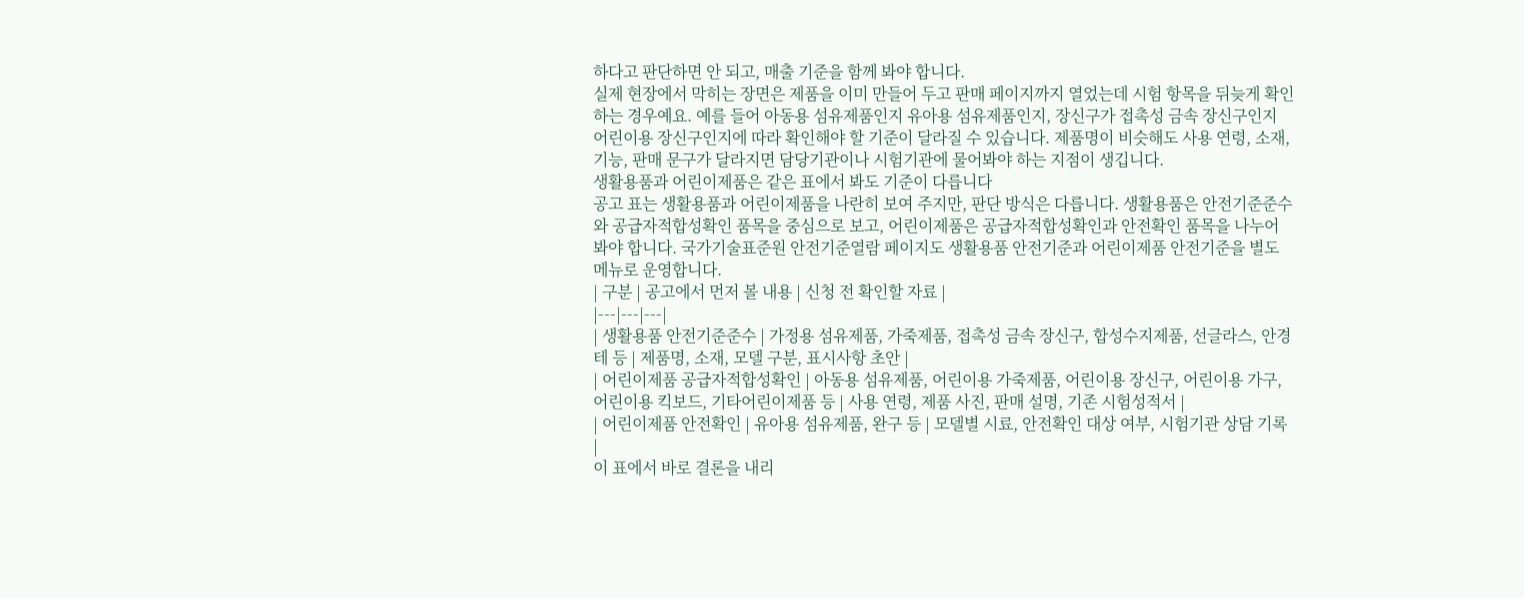하다고 판단하면 안 되고, 매출 기준을 함께 봐야 합니다.
실제 현장에서 막히는 장면은 제품을 이미 만들어 두고 판매 페이지까지 열었는데 시험 항목을 뒤늦게 확인하는 경우예요. 예를 들어 아동용 섬유제품인지 유아용 섬유제품인지, 장신구가 접촉성 금속 장신구인지 어린이용 장신구인지에 따라 확인해야 할 기준이 달라질 수 있습니다. 제품명이 비슷해도 사용 연령, 소재, 기능, 판매 문구가 달라지면 담당기관이나 시험기관에 물어봐야 하는 지점이 생깁니다.
생활용품과 어린이제품은 같은 표에서 봐도 기준이 다릅니다
공고 표는 생활용품과 어린이제품을 나란히 보여 주지만, 판단 방식은 다릅니다. 생활용품은 안전기준준수와 공급자적합성확인 품목을 중심으로 보고, 어린이제품은 공급자적합성확인과 안전확인 품목을 나누어 봐야 합니다. 국가기술표준원 안전기준열람 페이지도 생활용품 안전기준과 어린이제품 안전기준을 별도 메뉴로 운영합니다.
| 구분 | 공고에서 먼저 볼 내용 | 신청 전 확인할 자료 |
|---|---|---|
| 생활용품 안전기준준수 | 가정용 섬유제품, 가죽제품, 접촉성 금속 장신구, 합성수지제품, 선글라스, 안경테 등 | 제품명, 소재, 모델 구분, 표시사항 초안 |
| 어린이제품 공급자적합성확인 | 아동용 섬유제품, 어린이용 가죽제품, 어린이용 장신구, 어린이용 가구, 어린이용 킥보드, 기타어린이제품 등 | 사용 연령, 제품 사진, 판매 설명, 기존 시험성적서 |
| 어린이제품 안전확인 | 유아용 섬유제품, 완구 등 | 모델별 시료, 안전확인 대상 여부, 시험기관 상담 기록 |
이 표에서 바로 결론을 내리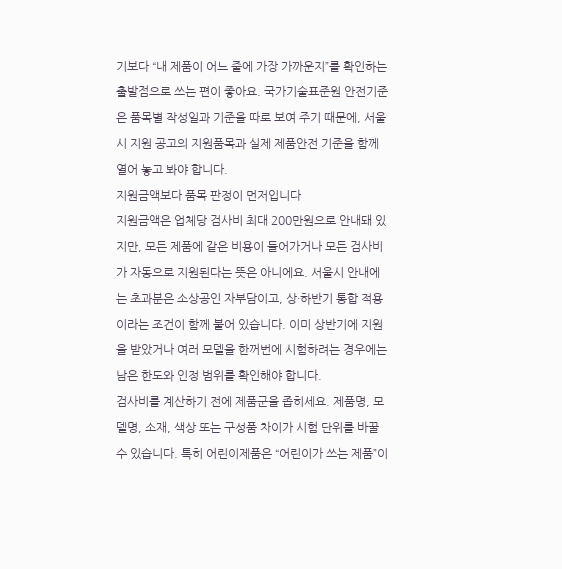기보다 “내 제품이 어느 줄에 가장 가까운지”를 확인하는 출발점으로 쓰는 편이 좋아요. 국가기술표준원 안전기준은 품목별 작성일과 기준을 따로 보여 주기 때문에, 서울시 지원 공고의 지원품목과 실제 제품안전 기준을 함께 열어 놓고 봐야 합니다.
지원금액보다 품목 판정이 먼저입니다
지원금액은 업체당 검사비 최대 200만원으로 안내돼 있지만, 모든 제품에 같은 비용이 들어가거나 모든 검사비가 자동으로 지원된다는 뜻은 아니에요. 서울시 안내에는 초과분은 소상공인 자부담이고, 상·하반기 통합 적용이라는 조건이 함께 붙어 있습니다. 이미 상반기에 지원을 받았거나 여러 모델을 한꺼번에 시험하려는 경우에는 남은 한도와 인정 범위를 확인해야 합니다.
검사비를 계산하기 전에 제품군을 좁히세요. 제품명, 모델명, 소재, 색상 또는 구성품 차이가 시험 단위를 바꿀 수 있습니다. 특히 어린이제품은 “어린이가 쓰는 제품”이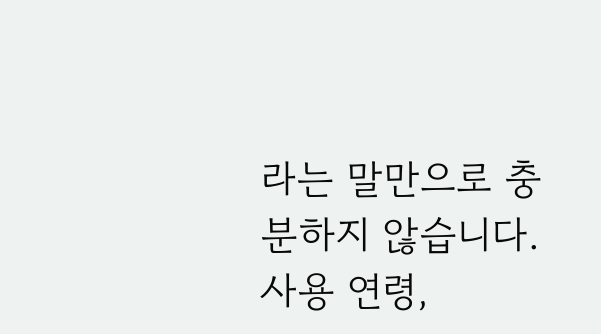라는 말만으로 충분하지 않습니다. 사용 연령,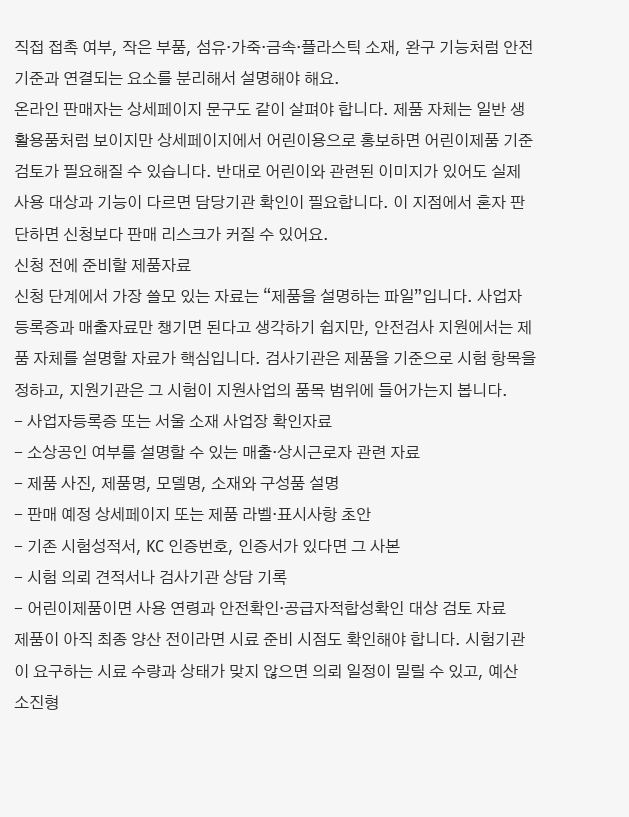직접 접촉 여부, 작은 부품, 섬유·가죽·금속·플라스틱 소재, 완구 기능처럼 안전기준과 연결되는 요소를 분리해서 설명해야 해요.
온라인 판매자는 상세페이지 문구도 같이 살펴야 합니다. 제품 자체는 일반 생활용품처럼 보이지만 상세페이지에서 어린이용으로 홍보하면 어린이제품 기준 검토가 필요해질 수 있습니다. 반대로 어린이와 관련된 이미지가 있어도 실제 사용 대상과 기능이 다르면 담당기관 확인이 필요합니다. 이 지점에서 혼자 판단하면 신청보다 판매 리스크가 커질 수 있어요.
신청 전에 준비할 제품자료
신청 단계에서 가장 쓸모 있는 자료는 “제품을 설명하는 파일”입니다. 사업자등록증과 매출자료만 챙기면 된다고 생각하기 쉽지만, 안전검사 지원에서는 제품 자체를 설명할 자료가 핵심입니다. 검사기관은 제품을 기준으로 시험 항목을 정하고, 지원기관은 그 시험이 지원사업의 품목 범위에 들어가는지 봅니다.
- 사업자등록증 또는 서울 소재 사업장 확인자료
- 소상공인 여부를 설명할 수 있는 매출·상시근로자 관련 자료
- 제품 사진, 제품명, 모델명, 소재와 구성품 설명
- 판매 예정 상세페이지 또는 제품 라벨·표시사항 초안
- 기존 시험성적서, KC 인증번호, 인증서가 있다면 그 사본
- 시험 의뢰 견적서나 검사기관 상담 기록
- 어린이제품이면 사용 연령과 안전확인·공급자적합성확인 대상 검토 자료
제품이 아직 최종 양산 전이라면 시료 준비 시점도 확인해야 합니다. 시험기관이 요구하는 시료 수량과 상태가 맞지 않으면 의뢰 일정이 밀릴 수 있고, 예산 소진형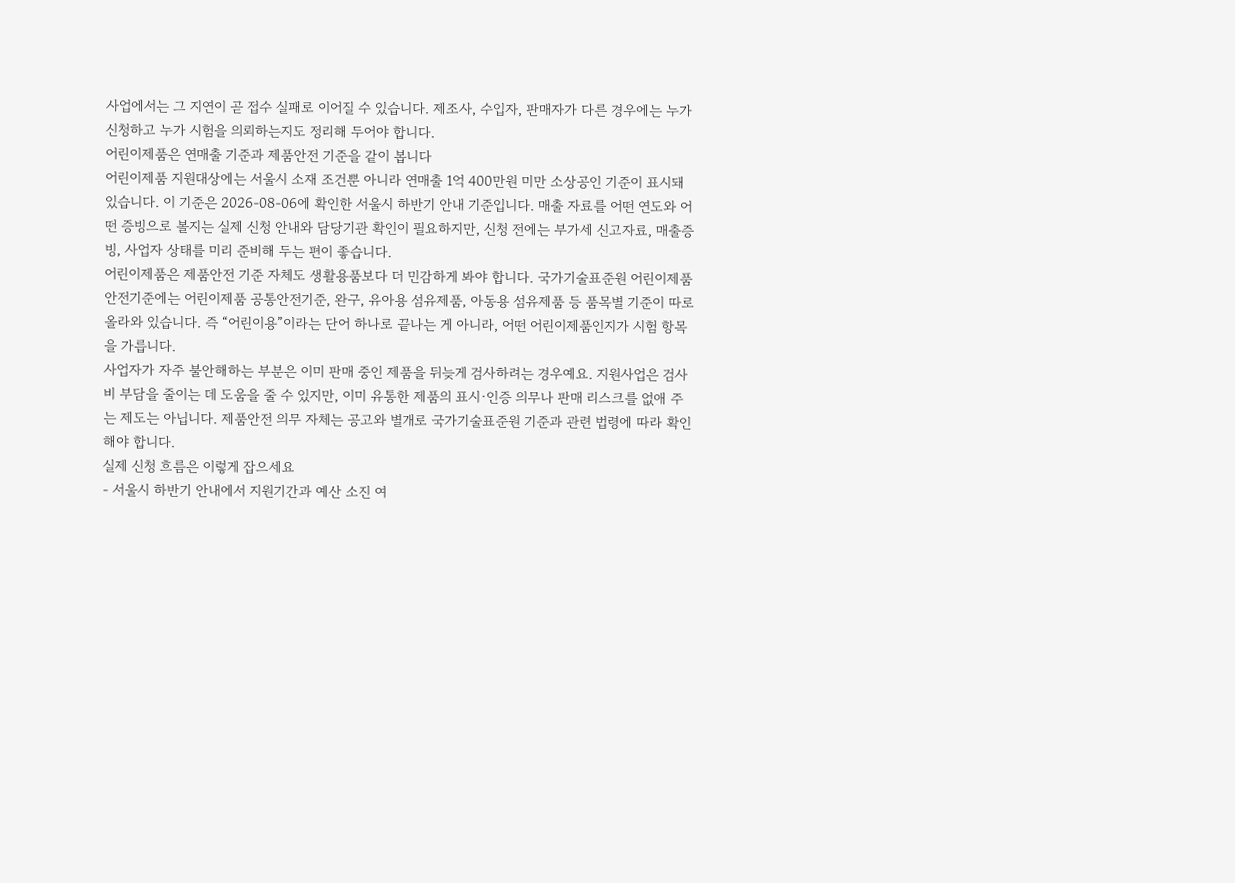사업에서는 그 지연이 곧 접수 실패로 이어질 수 있습니다. 제조사, 수입자, 판매자가 다른 경우에는 누가 신청하고 누가 시험을 의뢰하는지도 정리해 두어야 합니다.
어린이제품은 연매출 기준과 제품안전 기준을 같이 봅니다
어린이제품 지원대상에는 서울시 소재 조건뿐 아니라 연매출 1억 400만원 미만 소상공인 기준이 표시돼 있습니다. 이 기준은 2026-08-06에 확인한 서울시 하반기 안내 기준입니다. 매출 자료를 어떤 연도와 어떤 증빙으로 볼지는 실제 신청 안내와 담당기관 확인이 필요하지만, 신청 전에는 부가세 신고자료, 매출증빙, 사업자 상태를 미리 준비해 두는 편이 좋습니다.
어린이제품은 제품안전 기준 자체도 생활용품보다 더 민감하게 봐야 합니다. 국가기술표준원 어린이제품 안전기준에는 어린이제품 공통안전기준, 완구, 유아용 섬유제품, 아동용 섬유제품 등 품목별 기준이 따로 올라와 있습니다. 즉 “어린이용”이라는 단어 하나로 끝나는 게 아니라, 어떤 어린이제품인지가 시험 항목을 가릅니다.
사업자가 자주 불안해하는 부분은 이미 판매 중인 제품을 뒤늦게 검사하려는 경우예요. 지원사업은 검사비 부담을 줄이는 데 도움을 줄 수 있지만, 이미 유통한 제품의 표시·인증 의무나 판매 리스크를 없애 주는 제도는 아닙니다. 제품안전 의무 자체는 공고와 별개로 국가기술표준원 기준과 관련 법령에 따라 확인해야 합니다.
실제 신청 흐름은 이렇게 잡으세요
- 서울시 하반기 안내에서 지원기간과 예산 소진 여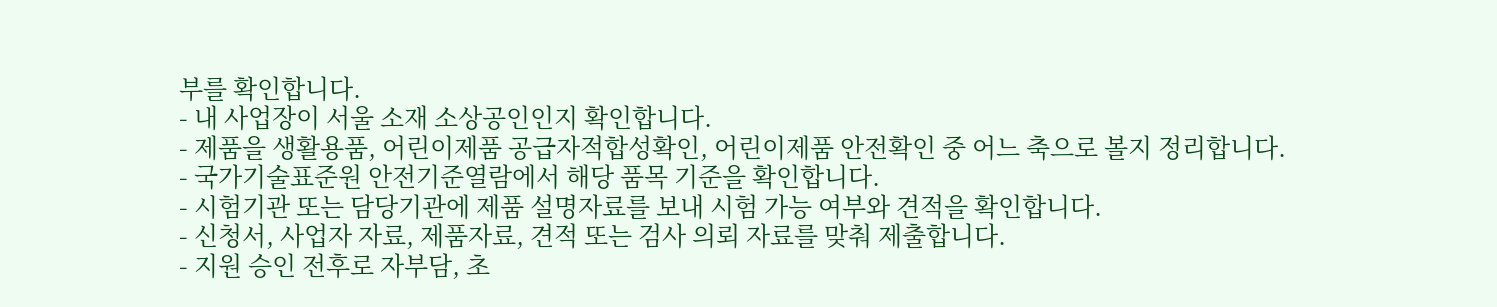부를 확인합니다.
- 내 사업장이 서울 소재 소상공인인지 확인합니다.
- 제품을 생활용품, 어린이제품 공급자적합성확인, 어린이제품 안전확인 중 어느 축으로 볼지 정리합니다.
- 국가기술표준원 안전기준열람에서 해당 품목 기준을 확인합니다.
- 시험기관 또는 담당기관에 제품 설명자료를 보내 시험 가능 여부와 견적을 확인합니다.
- 신청서, 사업자 자료, 제품자료, 견적 또는 검사 의뢰 자료를 맞춰 제출합니다.
- 지원 승인 전후로 자부담, 초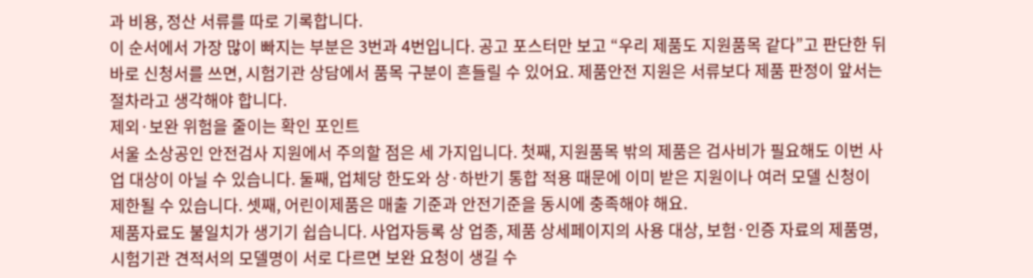과 비용, 정산 서류를 따로 기록합니다.
이 순서에서 가장 많이 빠지는 부분은 3번과 4번입니다. 공고 포스터만 보고 “우리 제품도 지원품목 같다”고 판단한 뒤 바로 신청서를 쓰면, 시험기관 상담에서 품목 구분이 흔들릴 수 있어요. 제품안전 지원은 서류보다 제품 판정이 앞서는 절차라고 생각해야 합니다.
제외·보완 위험을 줄이는 확인 포인트
서울 소상공인 안전검사 지원에서 주의할 점은 세 가지입니다. 첫째, 지원품목 밖의 제품은 검사비가 필요해도 이번 사업 대상이 아닐 수 있습니다. 둘째, 업체당 한도와 상·하반기 통합 적용 때문에 이미 받은 지원이나 여러 모델 신청이 제한될 수 있습니다. 셋째, 어린이제품은 매출 기준과 안전기준을 동시에 충족해야 해요.
제품자료도 불일치가 생기기 쉽습니다. 사업자등록 상 업종, 제품 상세페이지의 사용 대상, 보험·인증 자료의 제품명, 시험기관 견적서의 모델명이 서로 다르면 보완 요청이 생길 수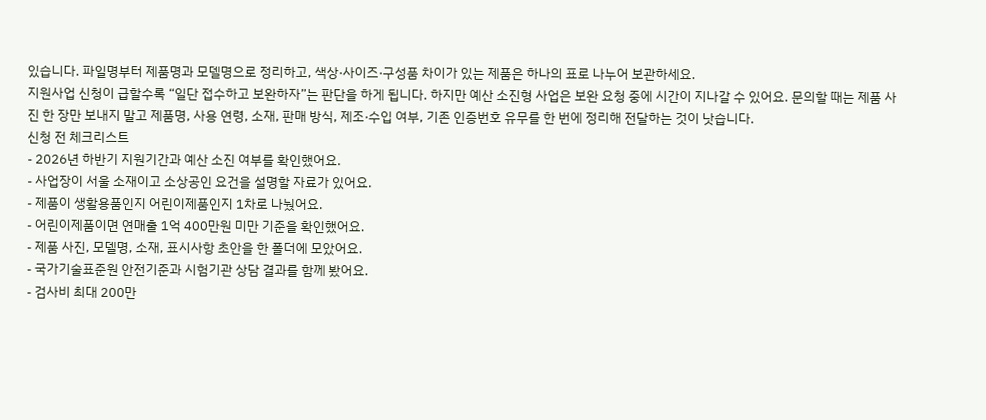있습니다. 파일명부터 제품명과 모델명으로 정리하고, 색상·사이즈·구성품 차이가 있는 제품은 하나의 표로 나누어 보관하세요.
지원사업 신청이 급할수록 “일단 접수하고 보완하자”는 판단을 하게 됩니다. 하지만 예산 소진형 사업은 보완 요청 중에 시간이 지나갈 수 있어요. 문의할 때는 제품 사진 한 장만 보내지 말고 제품명, 사용 연령, 소재, 판매 방식, 제조·수입 여부, 기존 인증번호 유무를 한 번에 정리해 전달하는 것이 낫습니다.
신청 전 체크리스트
- 2026년 하반기 지원기간과 예산 소진 여부를 확인했어요.
- 사업장이 서울 소재이고 소상공인 요건을 설명할 자료가 있어요.
- 제품이 생활용품인지 어린이제품인지 1차로 나눴어요.
- 어린이제품이면 연매출 1억 400만원 미만 기준을 확인했어요.
- 제품 사진, 모델명, 소재, 표시사항 초안을 한 폴더에 모았어요.
- 국가기술표준원 안전기준과 시험기관 상담 결과를 함께 봤어요.
- 검사비 최대 200만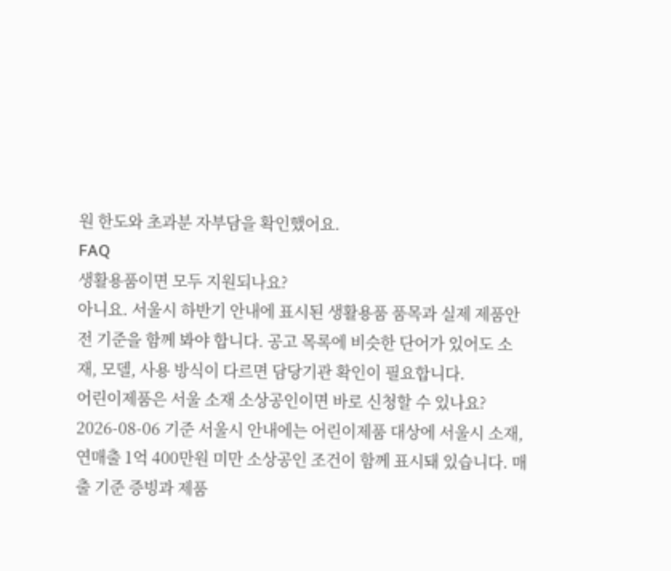원 한도와 초과분 자부담을 확인했어요.
FAQ
생활용품이면 모두 지원되나요?
아니요. 서울시 하반기 안내에 표시된 생활용품 품목과 실제 제품안전 기준을 함께 봐야 합니다. 공고 목록에 비슷한 단어가 있어도 소재, 모델, 사용 방식이 다르면 담당기관 확인이 필요합니다.
어린이제품은 서울 소재 소상공인이면 바로 신청할 수 있나요?
2026-08-06 기준 서울시 안내에는 어린이제품 대상에 서울시 소재, 연매출 1억 400만원 미만 소상공인 조건이 함께 표시돼 있습니다. 매출 기준 증빙과 제품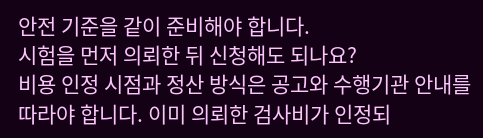안전 기준을 같이 준비해야 합니다.
시험을 먼저 의뢰한 뒤 신청해도 되나요?
비용 인정 시점과 정산 방식은 공고와 수행기관 안내를 따라야 합니다. 이미 의뢰한 검사비가 인정되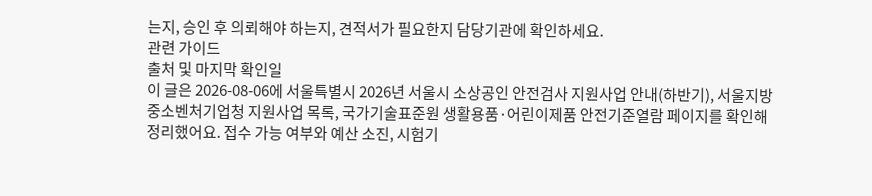는지, 승인 후 의뢰해야 하는지, 견적서가 필요한지 담당기관에 확인하세요.
관련 가이드
출처 및 마지막 확인일
이 글은 2026-08-06에 서울특별시 2026년 서울시 소상공인 안전검사 지원사업 안내(하반기), 서울지방중소벤처기업청 지원사업 목록, 국가기술표준원 생활용품·어린이제품 안전기준열람 페이지를 확인해 정리했어요. 접수 가능 여부와 예산 소진, 시험기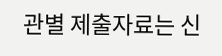관별 제출자료는 신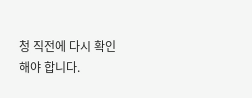청 직전에 다시 확인해야 합니다.